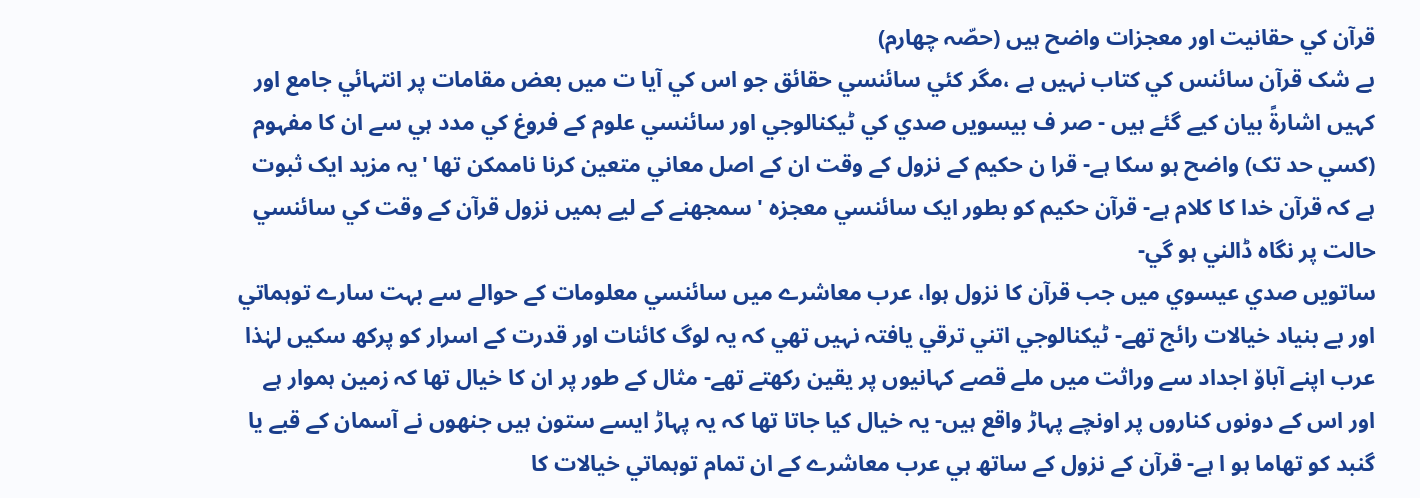قرآن کي حقانيت اور معجزات واضح ہيں (حصّہ چهارم)
بے شک قرآن سائنس کي کتاب نہيں ہے ،مگر کئي سائنسي حقائق جو اس کي آيا ت ميں بعض مقامات پر انتہائي جامع اور کہيں اشارةً بيان کيے گئے ہيں - صر ف بيسويں صدي کي ٹيکنالوجي اور سائنسي علوم کے فروغ کي مدد ہي سے ان کا مفہوم (کسي حد تک) واضح ہو سکا ہے- قرا ن حکيم کے نزول کے وقت ان کے اصل معاني متعين کرنا ناممکن تھا 'يہ مزيد ايک ثبوت ہے کہ قرآن خدا کا کلام ہے- قرآن حکيم کو بطور ايک سائنسي معجزہ ' سمجھنے کے ليے ہميں نزول قرآن کے وقت کي سائنسي حالت پر نگاہ ڈالني ہو گي-
ساتويں صدي عيسوي ميں جب قرآن کا نزول ہوا، عرب معاشرے ميں سائنسي معلومات کے حوالے سے بہت سارے توہماتي اور بے بنياد خيالات رائج تھے- ٹيکنالوجي اتني ترقي يافتہ نہيں تھي کہ يہ لوگ کائنات اور قدرت کے اسرار کو پرکھ سکيں لہٰذا عرب اپنے آباۆ اجداد سے وراثت ميں ملے قصے کہانيوں پر يقين رکھتے تھے- مثال کے طور پر ان کا خيال تھا کہ زمين ہموار ہے اور اس کے دونوں کناروں پر اونچے پہاڑ واقع ہيں- يہ خيال کيا جاتا تھا کہ يہ پہاڑ ايسے ستون ہيں جنھوں نے آسمان کے قبے يا گنبد کو تھاما ہو ا ہے- قرآن کے نزول کے ساتھ ہي عرب معاشرے کے ان تمام توہماتي خيالات کا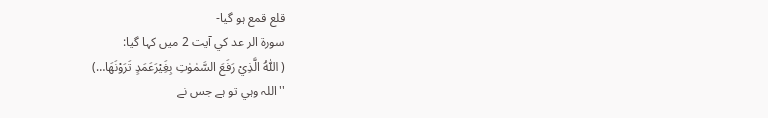قلع قمع ہو گيا-
سورة الر عد کي آيت 2 ميں کہا گيا:
( اَللّٰہُ الَّذِيْ رَفَعَ السَّمٰوٰتِ بِغَِيْرَعَمَدٍ تَرَوْنَھَا…)
''اللہ وہي تو ہے جس نے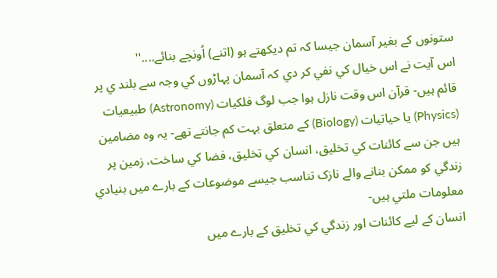ستونوں کے بغير آسمان جيسا کہ تم ديکھتے ہو (اتنے) اُونچے بنائے....''
اس آيت نے اس خيال کي نفي کر دي کہ آسمان پہاڑوں کي وجہ سے بلند ي پر قائم ہيں- قرآن اس وقت نازل ہوا جب لوگ فلکيات (Astronomy) طبيعيات (Physics) يا حياتيات (Biology) کے متعلق بہت کم جانتے تھے- يہ وہ مضامين ہيں جن سے کائنات کي تخليق، انسان کي تخليق، فضا کي ساخت، زمين پر زندگي کو ممکن بنانے والے نازک تناسب جيسے موضوعات کے بارے ميں بنيادي معلومات ملتي ہيں-
انسان کے ليے کائنات اور زندگي کي تخليق کے بارے ميں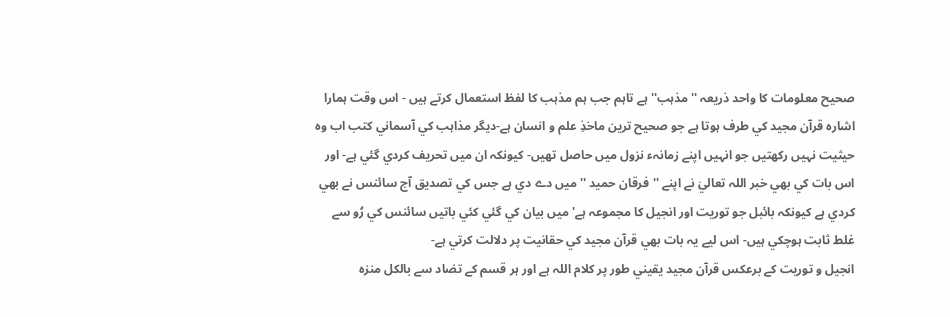صحيح معلومات کا واحد ذريعہ ''مذہب'' ہے تاہم جب ہم مذہب کا لفظ استعمال کرتے ہيں - اس وقت ہمارا اشارہ قرآن مجيد کي طرف ہوتا ہے جو صحيح ترين ماخذِ علم و انسان ہے-ديگر مذاہب کي آسماني کتب اب وہ حيثيت نہيں رکھتيں جو انہيں اپنے زمانہء نزول ميں حاصل تھيں- کيونکہ ان ميں تحريف کردي گئي ہے- اور اس بات کي بھي خبر اللہ تعاليٰ نے اپنے ''فرقان حميد '' ميں دے دي ہے جس کي تصديق آج سائنس نے بھي کردي ہے کيونکہ بائبل جو توريت اور انجيل کا مجموعہ ہے' ميں بيان کي گئي کئي باتيں سائنس کي رُو سے غلط ثابت ہوچکي ہيں- اس ليے يہ بات بھي قرآن مجيد کي حقانيت پر دلالت کرتي ہے-
انجيل و توريت کے برعکس قرآن مجيد يقيني طور پر کلام اللہ ہے اور ہر قسم کے تضاد سے بالکل منزہ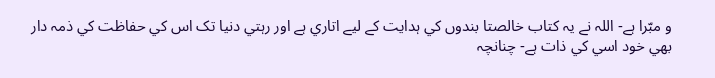و مبّرا ہے- اللہ نے يہ کتاب خالصتا بندوں کي ہدايت کے ليے اتاري ہے اور رہتي دنيا تک اس کي حفاظت کي ذمہ دار بھي خود اسي کي ذات ہے- چنانچہ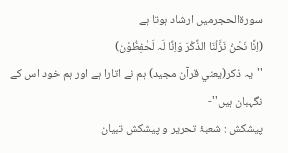سورةالحجرميں ارشاد ہوتا ہے
(اِنَّا نَحْنُ نَزَّلْنَا الذِّکْرَ وَاِنِّا لَہ لَحٰفِظُوْن)
''يہ ذکر(يعني قرآن مجيد) ہم نے اتارا ہے اور ہم خود اس کے نگہبان ہيں''-
پيشکش : شعبۂ تحرير و پيشکش تبيان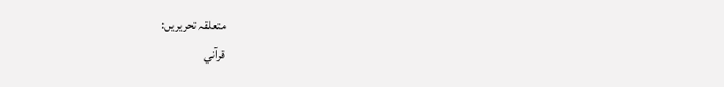متعلقہ تحريريں:
قرآني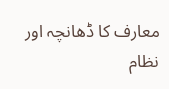معارف كا ڈھانچہ اور نظام